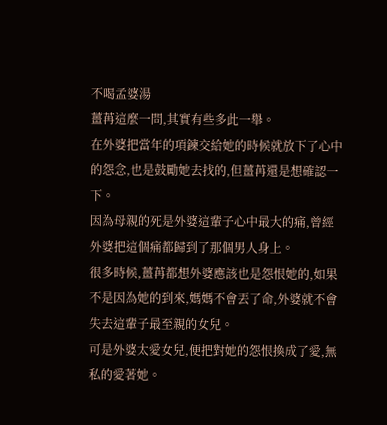不喝孟婆湯
薑苒這麼一問,其實有些多此一舉。
在外婆把當年的項鍊交給她的時候就放下了心中的怨念,也是鼓勵她去找的,但薑苒還是想確認一下。
因為母親的死是外婆這輩子心中最大的痛,曾經外婆把這個痛都歸到了那個男人身上。
很多時候,薑苒都想外婆應該也是怨恨她的,如果不是因為她的到來,媽媽不會丟了命,外婆就不會失去這輩子最至親的女兒。
可是外婆太愛女兒,便把對她的怨恨換成了愛,無私的愛著她。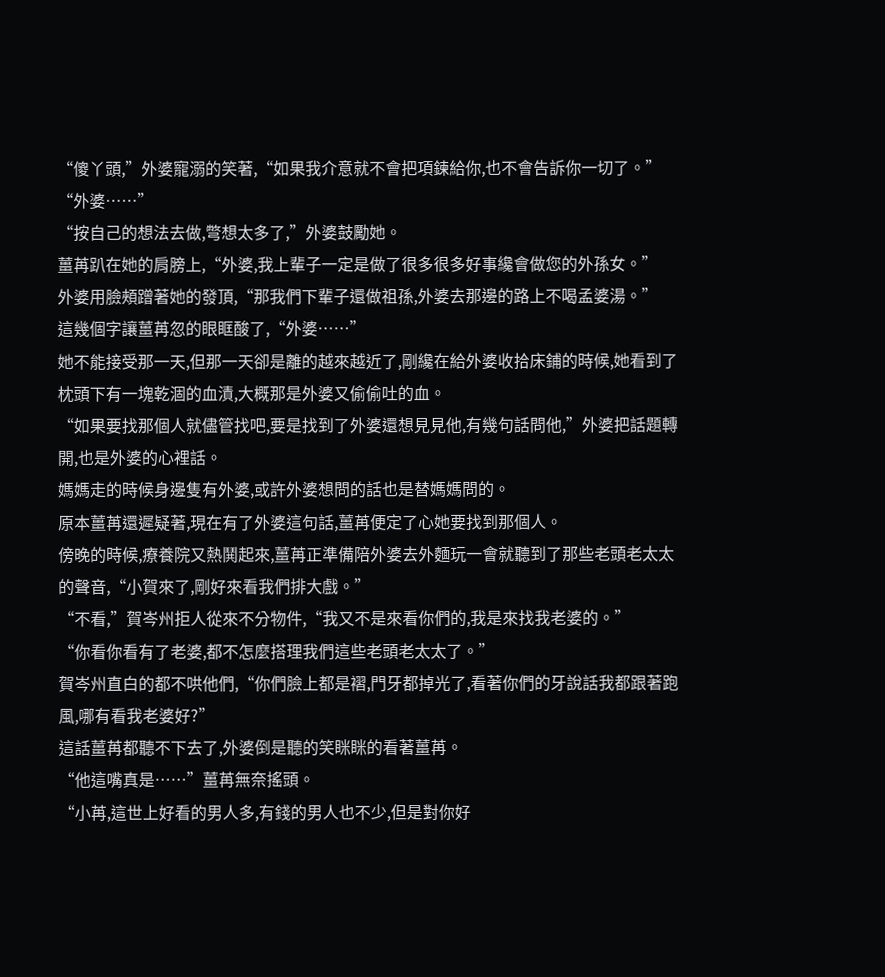“傻丫頭,”外婆寵溺的笑著,“如果我介意就不會把項鍊給你,也不會告訴你一切了。”
“外婆……”
“按自己的想法去做,彆想太多了,”外婆鼓勵她。
薑苒趴在她的肩膀上,“外婆,我上輩子一定是做了很多很多好事纔會做您的外孫女。”
外婆用臉頰蹭著她的發頂,“那我們下輩子還做祖孫,外婆去那邊的路上不喝孟婆湯。”
這幾個字讓薑苒忽的眼眶酸了,“外婆……”
她不能接受那一天,但那一天卻是離的越來越近了,剛纔在給外婆收拾床鋪的時候,她看到了枕頭下有一塊乾涸的血漬,大概那是外婆又偷偷吐的血。
“如果要找那個人就儘管找吧,要是找到了外婆還想見見他,有幾句話問他,”外婆把話題轉開,也是外婆的心裡話。
媽媽走的時候身邊隻有外婆,或許外婆想問的話也是替媽媽問的。
原本薑苒還遲疑著,現在有了外婆這句話,薑苒便定了心她要找到那個人。
傍晚的時候,療養院又熱鬨起來,薑苒正準備陪外婆去外麵玩一會就聽到了那些老頭老太太的聲音,“小賀來了,剛好來看我們排大戲。”
“不看,”賀岑州拒人從來不分物件,“我又不是來看你們的,我是來找我老婆的。”
“你看你看有了老婆,都不怎麼搭理我們這些老頭老太太了。”
賀岑州直白的都不哄他們,“你們臉上都是褶,門牙都掉光了,看著你們的牙說話我都跟著跑風,哪有看我老婆好?”
這話薑苒都聽不下去了,外婆倒是聽的笑眯眯的看著薑苒。
“他這嘴真是……”薑苒無奈搖頭。
“小苒,這世上好看的男人多,有錢的男人也不少,但是對你好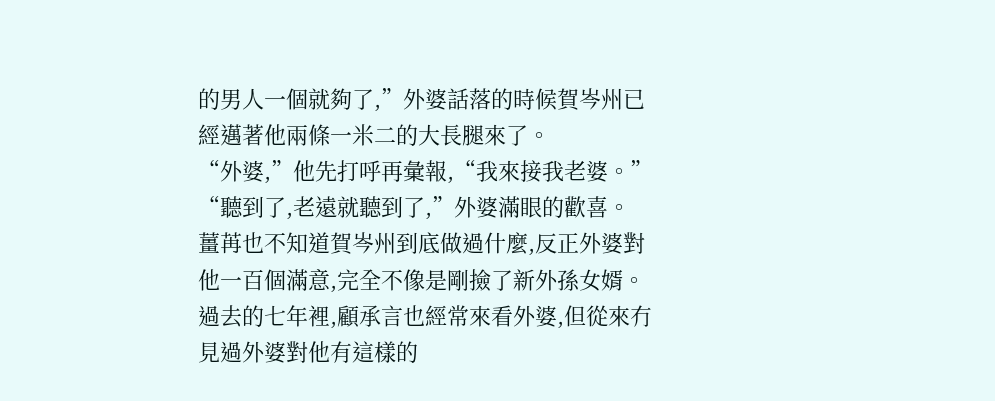的男人一個就夠了,”外婆話落的時候賀岑州已經邁著他兩條一米二的大長腿來了。
“外婆,”他先打呼再彙報,“我來接我老婆。”
“聽到了,老遠就聽到了,”外婆滿眼的歡喜。
薑苒也不知道賀岑州到底做過什麼,反正外婆對他一百個滿意,完全不像是剛撿了新外孫女婿。
過去的七年裡,顧承言也經常來看外婆,但從來冇見過外婆對他有這樣的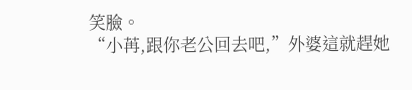笑臉。
“小苒,跟你老公回去吧,”外婆這就趕她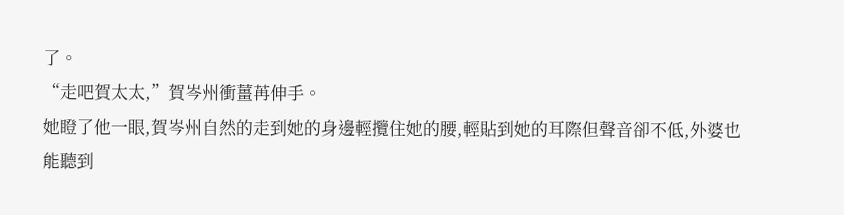了。
“走吧賀太太,”賀岑州衝薑苒伸手。
她瞪了他一眼,賀岑州自然的走到她的身邊輕攬住她的腰,輕貼到她的耳際但聲音卻不低,外婆也能聽到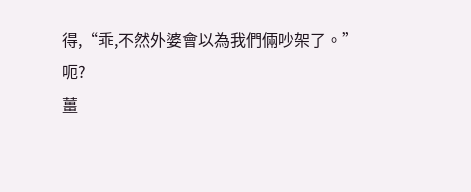得,“乖,不然外婆會以為我們倆吵架了。”
呃?
薑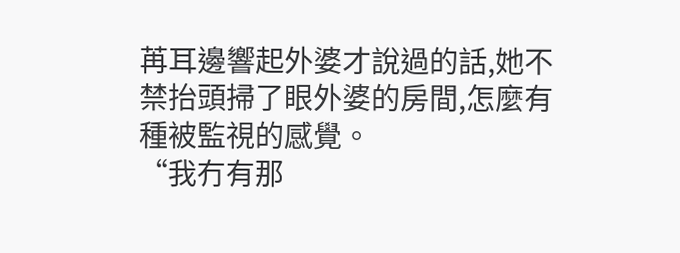苒耳邊響起外婆才說過的話,她不禁抬頭掃了眼外婆的房間,怎麼有種被監視的感覺。
“我冇有那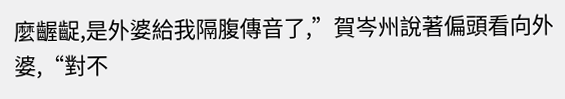麼齷齪,是外婆給我隔腹傳音了,”賀岑州說著偏頭看向外婆,“對不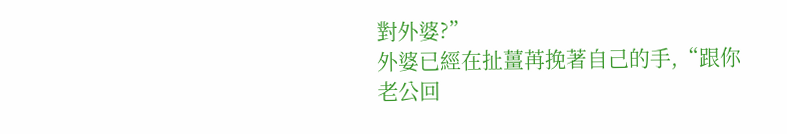對外婆?”
外婆已經在扯薑苒挽著自己的手,“跟你老公回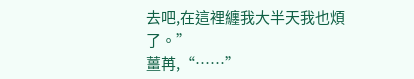去吧,在這裡纏我大半天我也煩了。”
薑苒,“……”